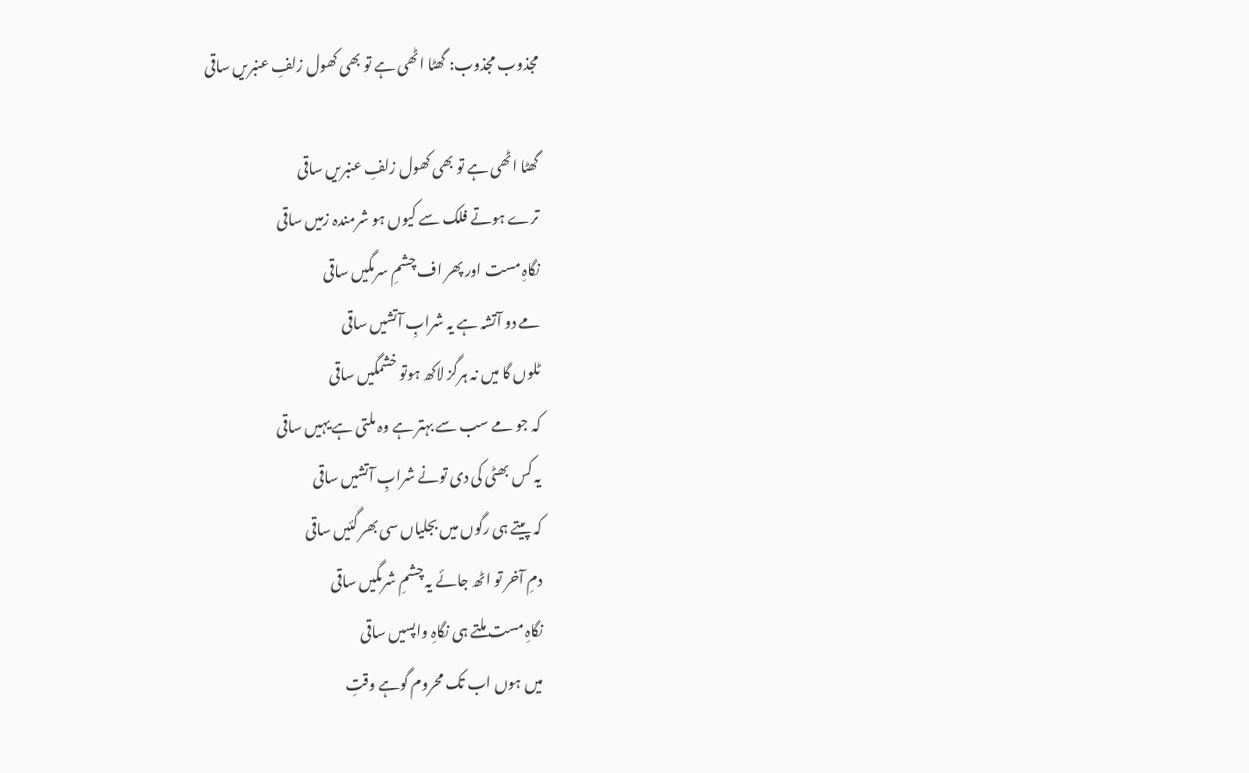مجذوب مجذوب: گھٹا اٹھی ہے تو بھی کھول زلفِ عنبریں ساقی

گھٹا اٹھی ہے تو بھی کھول زلفِ عنبریں ساقی
ترے ہوتے فلک سے کیوں ہو شرمندہ زمیں ساقی
نگاہِ مست اور پھر اف چشمِ سرمگیں ساقی
مے دو آتشہ ہے یہ شرابِ آتشیں ساقی
ٹلوں گا میں نہ ہرگز لاکھ ہوتو خشمگیں ساقی
کہ جو مے سب سے بہتر ہے وہ ملتی ہے یہیں ساقی
یہ کس بھٹی کی دی تونے شرابِ آتشیں ساقی
کہ پیتے ہی رگوں میں بجلیاں سی بھر گئیں ساقی
دمِ آخر تو اٹھ جائے یہ چشمِ شرمگیں ساقی
نگاہِ مست ملتے ہی نگاہِ واپسیں ساقی
میں ہوں اب تک محروم گوہے وقتِ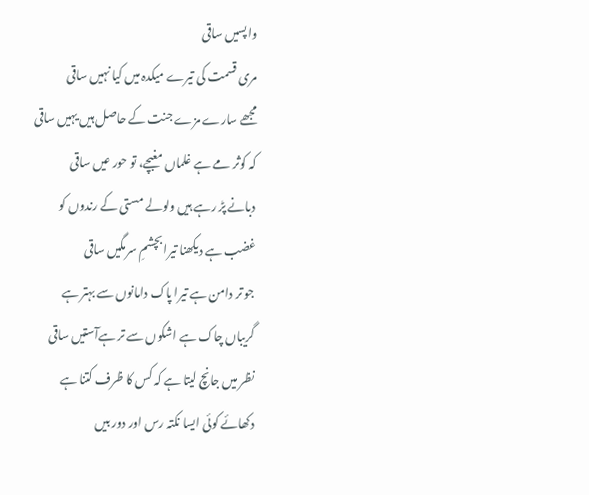واپسیں ساقی
مری قسمت کی تیرے میکدہ میں کیا نہیں ساقی
مجھے سارے مزے جنت کے حاصل ہیں یہیں ساقی
کہ کوثر مے ہے غلماں مغبچے، تو حور عیں ساقی
دبانے پڑ رہے ہیں ولولے مستی کے رندوں کو
غضب ہے دیکھنا تیرا بچشمِ سرمگیں ساقی
جو تر دامن ہے تیرا پاک دامانوں سے بہتر ہے
گریباں چاک ہے اشکوں سے تر ہےآستیں ساقی
نظر میں جانچ لیتا ہے کہ کس کا ظرف کتنا ہے
دکھائے کوئی ایسا نکتہ رس اور دور بیں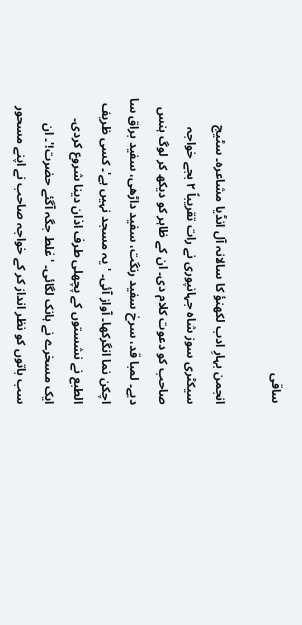ساقی

انجمن بہارِ ادب لکھنؤ کا سالانہ آل انڈیا مشاعرہ۔ سٹیج سیکٹری سوز شاہ جہانپوری نے رات تقریباً ۲ بجے خواجہ صاحب کو دعوت کلام دی۔ ان کے ظاہر کو دیکھ کر لوگ ہنس دیے۔ لمبا قد، سرخ سفید رنگت، سفید داڑھی، سفید براق سا اچکن نما انگرکھا۔ آواز آئی۔ 'یہ مسجد نہیں ہے'۔ کسی ظریف الطبع نے نشستوں کے پچھلی طرف اذان دینا شروع کردی۔ ایک مسخرے نے ہانک لگائی۔ 'غلط جگہ آگئے حضرت!'۔ ان سب باتوں کو نظر انداز کر کے خواجہ صاحب نے اپنے مسحور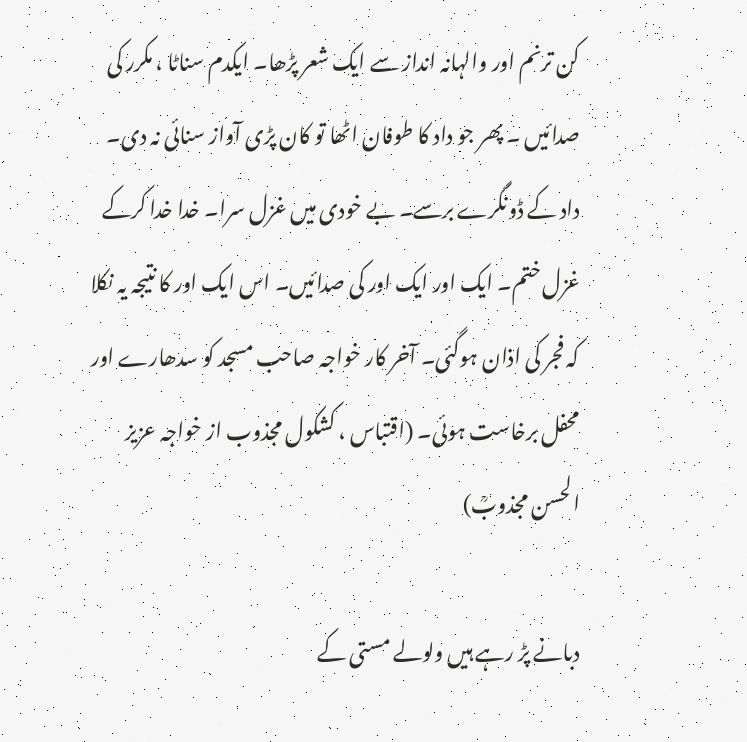کن ترنم اور والہانہ انداز سے ایک شعر پڑھا۔ ایکدم سناٹا ، مکرر کی صدائیں ۔ پھر جو داد کا طوفان اٹھا تو کان پڑی آواز سنائی نہ دی۔ داد کے ڈونگرے برسے۔ بے خودی میں غزل سرا۔ خدا خدا کرکے غزل ختم۔ ایک اور ایک اور کی صدائیں۔ اس ایک اور کا نتیجہ یہ نکلا کہ فجر کی اذان ہوگئی۔ آخر کار خواجہ صاحب مسجد کو سدھارے اور محفل برخاست ہوئی۔ (اقتباس ، کشکول مجذوب از خواجہ عزیز الحسن مجذوبؒ)

دبانے پڑ رہے ہیں ولولے مستی کے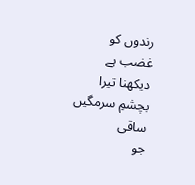رندوں کو
غضب ہے دیکھنا تیرا بچشمِ سرمگیں ساقی
جو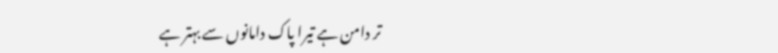تر دامن ہے تیرا پاک دامانوں سے بہتر ہے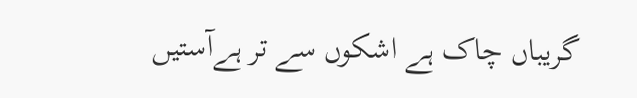گریباں چاک ہے اشکوں سے تر ہےآستیں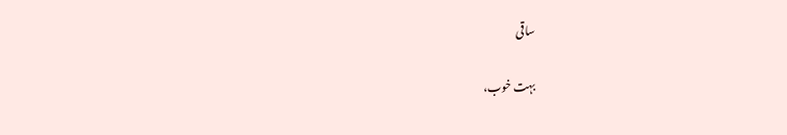ساقی

بہت خوب،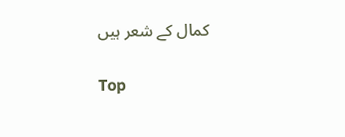کمال کے شعر ہیں

Top